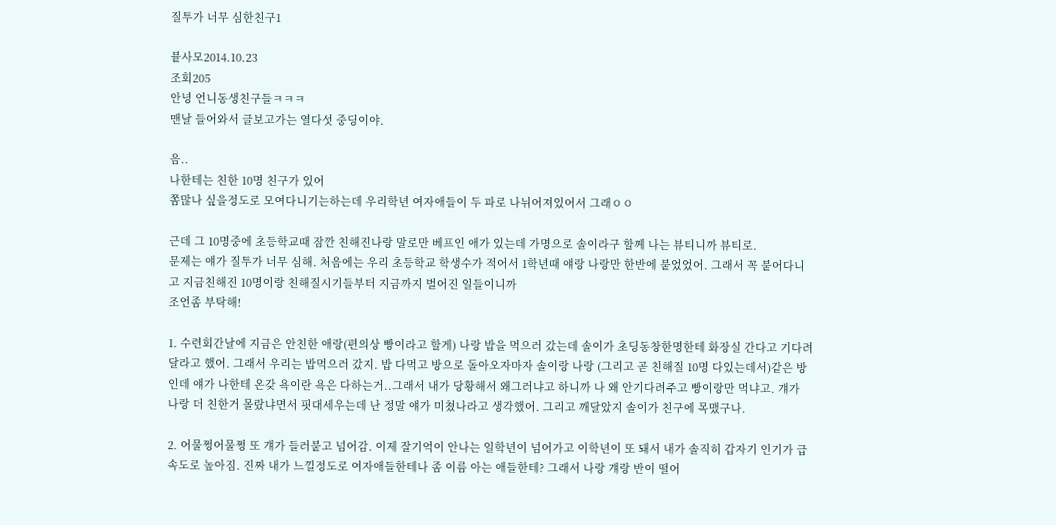질투가 너무 심한친구1

븉사모2014.10.23
조회205
안녕 언니동생친구들ㅋㅋㅋ
맨날 들어와서 글보고가는 열다섯 중딩이야.

음..
나한테는 친한 10명 친구가 있어
쫌많나 싶을정도로 모여다니기는하는데 우리학년 여자애들이 두 파로 나뉘어져있어서 그래ㅇㅇ

근데 그 10명중에 초등학교때 잠깐 친해진나랑 말로만 베프인 애가 있는데 가명으로 솔이라구 할께 나는 뷰티니까 뷰티로.
문제는 얘가 질투가 너무 심해. 처음에는 우리 초등학교 학생수가 적어서 1학년때 얘랑 나랑만 한반에 붙었었어. 그래서 꼭 붙어다니고 지금친해진 10명이랑 친해질시기들부터 지금까지 벌어진 일들이니까
조언좀 부탁해!

1. 수련회간날에 지금은 안친한 애랑(편의상 빵이라고 할게) 나랑 밥을 먹으러 갔는데 솔이가 초딩동창한명한테 화장실 간다고 기다려달라고 했어. 그래서 우리는 밥먹으러 갔지. 밥 다먹고 방으로 돌아오자마자 솔이랑 나랑 (그리고 곧 친해질 10명 다있는데서)같은 방인데 얘가 나한테 온갖 욕이란 욕은 다하는거..그래서 내가 당황해서 왜그러냐고 하니까 나 왜 안기다려주고 빵이랑만 먹냐고. 걔가 나랑 더 친한거 몰랐냐면서 핏대세우는데 난 정말 얘가 미쳤나라고 생각했어. 그리고 깨달았지 솔이가 친구에 목맸구나.

2. 어물쩡어물쩡 또 걔가 들러붙고 넘어감. 이제 잘기억이 안나는 일학년이 넘어가고 이학년이 또 돼서 내가 솔직히 갑자기 인기가 급속도로 높아짐. 진짜 내가 느낄정도로 여자애들한테나 좀 이름 아는 애들한테? 그래서 나랑 걔랑 반이 떨어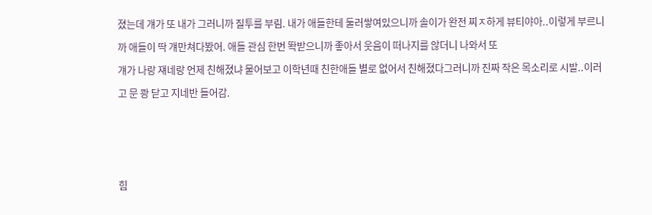졌는데 걔가 또 내가 그러니까 질투를 부림. 내가 애들한테 둘러쌓여있으니까 솔이가 완전 찌ㅈ하게 뷰티야아..이렇게 부르니까 애들이 딱 걔만쳐다봤어. 애들 관심 한번 똭받으니까 좋아서 웃음이 떠나지를 않더니 나와서 또
걔가 나랑 쟤네랑 언제 친해졌냐 물어보고 이학년때 친한애들 별로 없어서 친해졌다그러니까 진짜 작은 목소리로 시발..이러고 문 쾅 닫고 지네반 들어감.



힘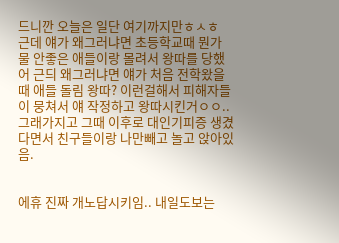드니깐 오늘은 일단 여기까지만ㅎㅅㅎ
근데 얘가 왜그러냐면 초등학교때 뭔가 물 안좋은 애들이랑 몰려서 왕따를 당했어 근듸 왜그러냐면 얘가 처음 전학왔을때 애들 돌림 왕따? 이런걸해서 피해자들이 뭉쳐서 얘 작정하고 왕따시킨거ㅇㅇ..
그래가지고 그때 이후로 대인기피증 생겼다면서 친구들이랑 나만빼고 놀고 앉아있음.


에휴 진짜 개노답시키임.. 내일도보는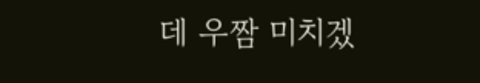데 우짬 미치겠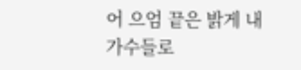어 으엄 끝은 밝게 내가수들로